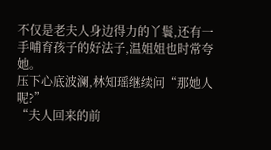不仅是老夫人身边得力的丫鬟,还有一手哺育孩子的好法子,温姐姐也时常夸她。
压下心底波澜,林知瑶继续问“那她人呢?”
“夫人回来的前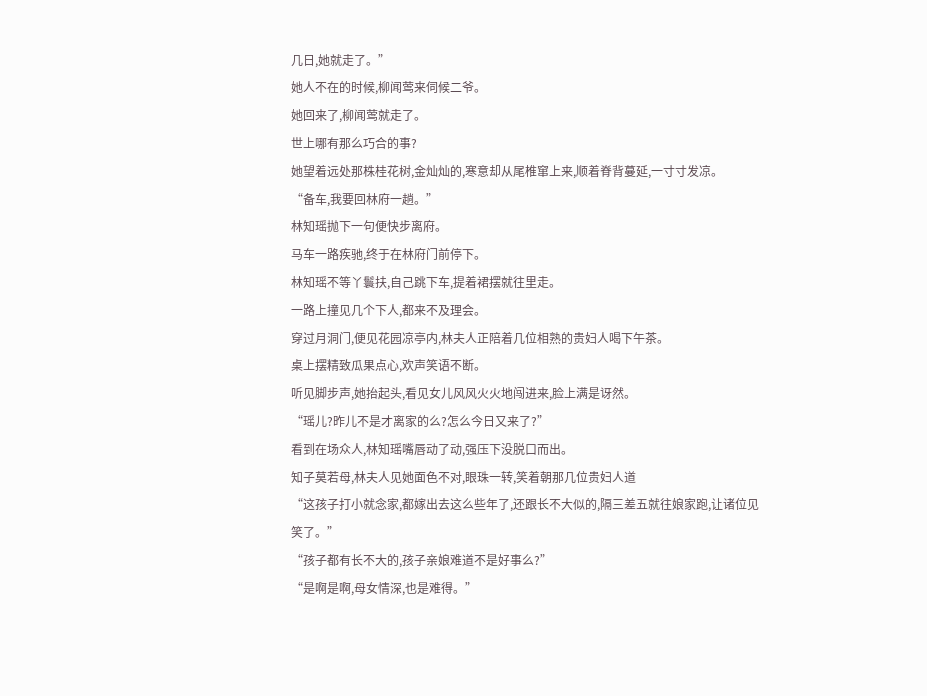几日,她就走了。”
她人不在的时候,柳闻莺来伺候二爷。
她回来了,柳闻莺就走了。
世上哪有那么巧合的事?
她望着远处那株桂花树,金灿灿的,寒意却从尾椎窜上来,顺着脊背蔓延,一寸寸发凉。
“备车,我要回林府一趟。”
林知瑶抛下一句便快步离府。
马车一路疾驰,终于在林府门前停下。
林知瑶不等丫鬟扶,自己跳下车,提着裙摆就往里走。
一路上撞见几个下人,都来不及理会。
穿过月洞门,便见花园凉亭内,林夫人正陪着几位相熟的贵妇人喝下午茶。
桌上摆精致瓜果点心,欢声笑语不断。
听见脚步声,她抬起头,看见女儿风风火火地闯进来,脸上满是讶然。
“瑶儿?昨儿不是才离家的么?怎么今日又来了?”
看到在场众人,林知瑶嘴唇动了动,强压下没脱口而出。
知子莫若母,林夫人见她面色不对,眼珠一转,笑着朝那几位贵妇人道
“这孩子打小就念家,都嫁出去这么些年了,还跟长不大似的,隔三差五就往娘家跑,让诸位见笑了。”
“孩子都有长不大的,孩子亲娘难道不是好事么?”
“是啊是啊,母女情深,也是难得。”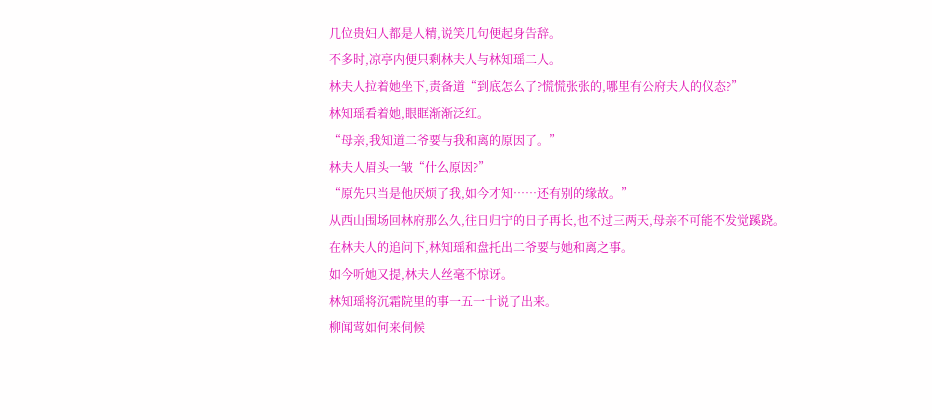几位贵妇人都是人精,说笑几句便起身告辞。
不多时,凉亭内便只剩林夫人与林知瑶二人。
林夫人拉着她坐下,责备道“到底怎么了?慌慌张张的,哪里有公府夫人的仪态?”
林知瑶看着她,眼眶渐渐泛红。
“母亲,我知道二爷要与我和离的原因了。”
林夫人眉头一皱“什么原因?”
“原先只当是他厌烦了我,如今才知……还有别的缘故。”
从西山围场回林府那么久,往日归宁的日子再长,也不过三两天,母亲不可能不发觉蹊跷。
在林夫人的追问下,林知瑶和盘托出二爷要与她和离之事。
如今听她又提,林夫人丝毫不惊讶。
林知瑶将沉霜院里的事一五一十说了出来。
柳闻莺如何来伺候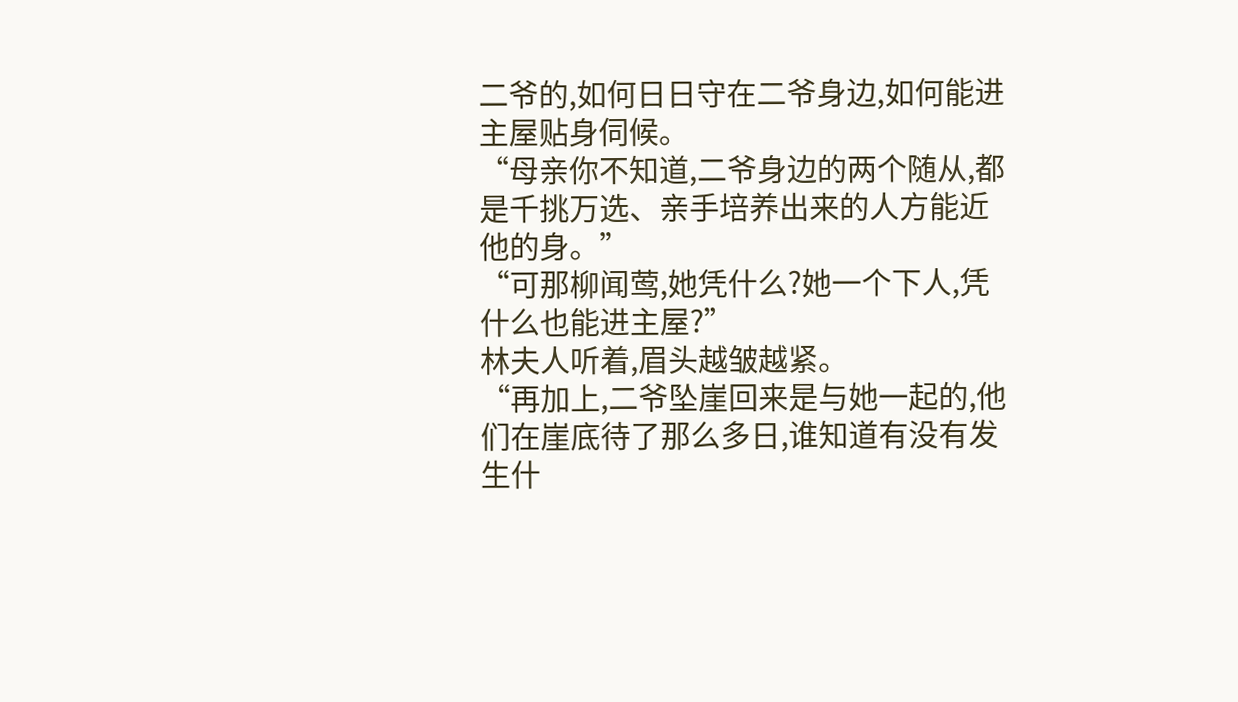二爷的,如何日日守在二爷身边,如何能进主屋贴身伺候。
“母亲你不知道,二爷身边的两个随从,都是千挑万选、亲手培养出来的人方能近他的身。”
“可那柳闻莺,她凭什么?她一个下人,凭什么也能进主屋?”
林夫人听着,眉头越皱越紧。
“再加上,二爷坠崖回来是与她一起的,他们在崖底待了那么多日,谁知道有没有发生什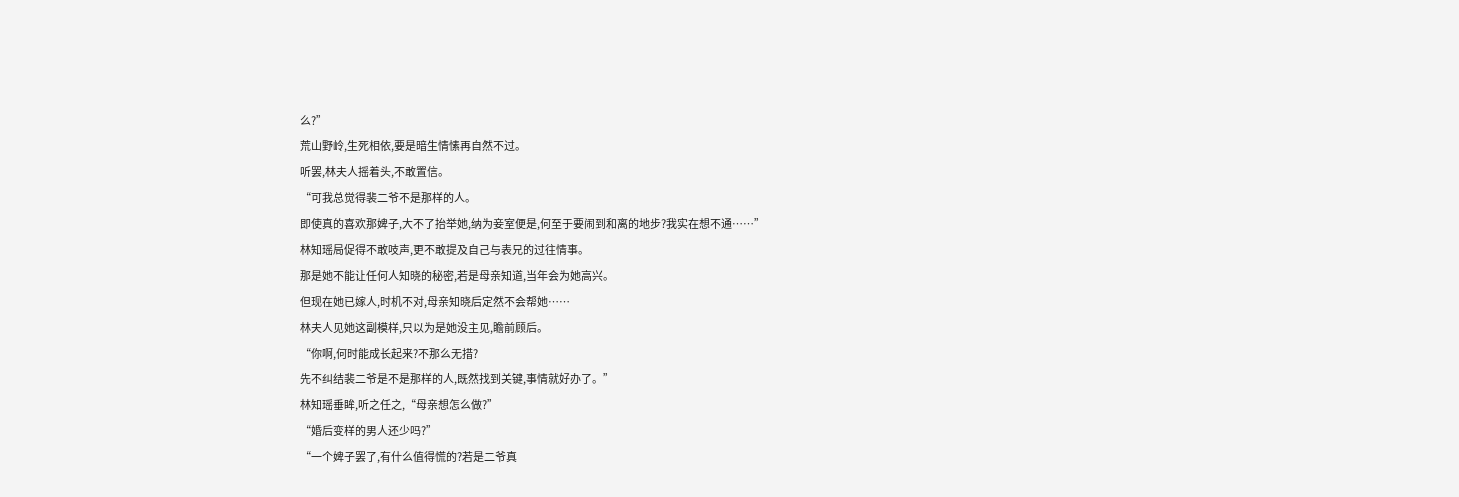么?”
荒山野岭,生死相依,要是暗生情愫再自然不过。
听罢,林夫人摇着头,不敢置信。
“可我总觉得裴二爷不是那样的人。
即使真的喜欢那婢子,大不了抬举她,纳为妾室便是,何至于要闹到和离的地步?我实在想不通……”
林知瑶局促得不敢吱声,更不敢提及自己与表兄的过往情事。
那是她不能让任何人知晓的秘密,若是母亲知道,当年会为她高兴。
但现在她已嫁人,时机不对,母亲知晓后定然不会帮她……
林夫人见她这副模样,只以为是她没主见,瞻前顾后。
“你啊,何时能成长起来?不那么无措?
先不纠结裴二爷是不是那样的人,既然找到关键,事情就好办了。”
林知瑶垂眸,听之任之,“母亲想怎么做?”
“婚后变样的男人还少吗?”
“一个婢子罢了,有什么值得慌的?若是二爷真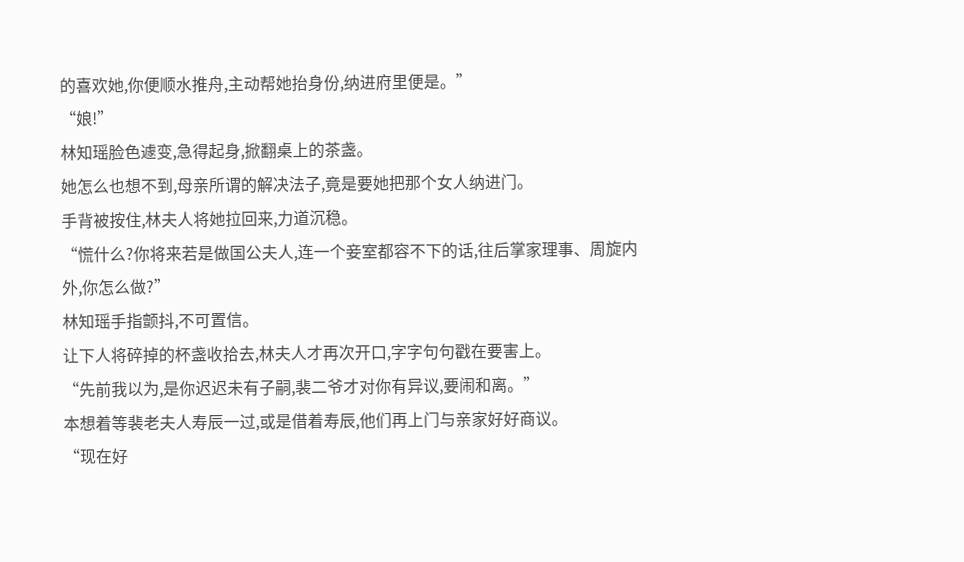的喜欢她,你便顺水推舟,主动帮她抬身份,纳进府里便是。”
“娘!”
林知瑶脸色遽变,急得起身,掀翻桌上的茶盏。
她怎么也想不到,母亲所谓的解决法子,竟是要她把那个女人纳进门。
手背被按住,林夫人将她拉回来,力道沉稳。
“慌什么?你将来若是做国公夫人,连一个妾室都容不下的话,往后掌家理事、周旋内外,你怎么做?”
林知瑶手指颤抖,不可置信。
让下人将碎掉的杯盏收拾去,林夫人才再次开口,字字句句戳在要害上。
“先前我以为,是你迟迟未有子嗣,裴二爷才对你有异议,要闹和离。”
本想着等裴老夫人寿辰一过,或是借着寿辰,他们再上门与亲家好好商议。
“现在好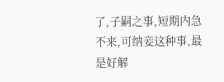了,子嗣之事,短期内急不来,可纳妾这种事,最是好解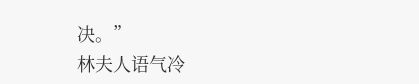决。”
林夫人语气冷